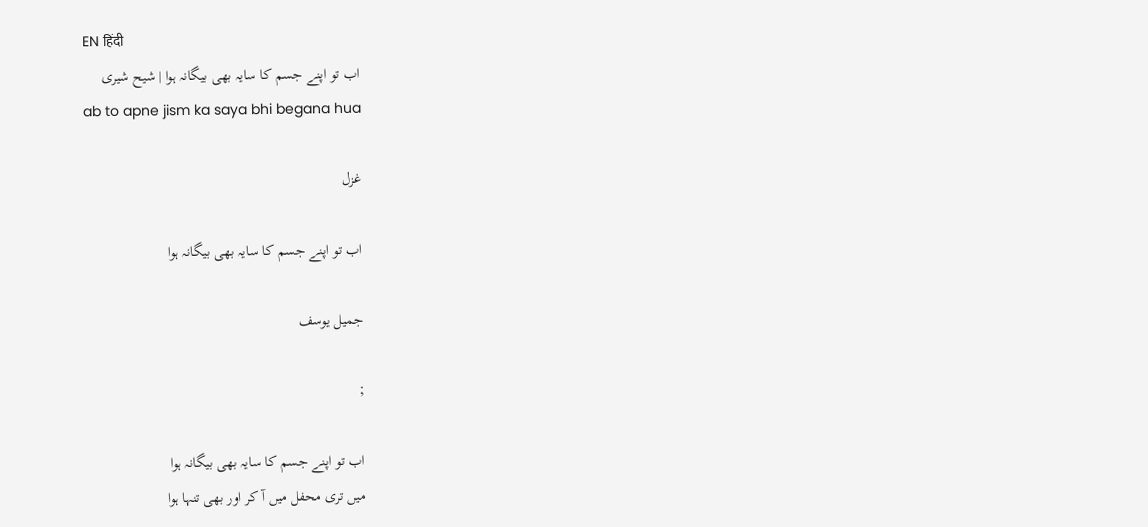EN हिंदी
اب تو اپنے جسم کا سایہ بھی بیگانہ ہوا | شیح شیری
ab to apne jism ka saya bhi begana hua

غزل

اب تو اپنے جسم کا سایہ بھی بیگانہ ہوا

جمیل یوسف

;

اب تو اپنے جسم کا سایہ بھی بیگانہ ہوا
میں تری محفل میں آ کر اور بھی تنہا ہوا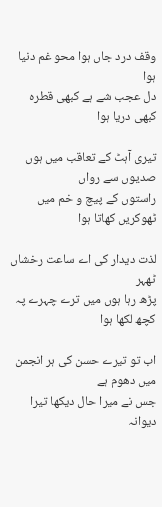وقف درد جاں ہوا محو غم دنیا ہوا
دل عجب شے ہے کبھی قطرہ کبھی دریا ہوا

تیری آہٹ کے تعاقب میں ہوں صدیوں سے رواں
راستوں کے پیچ و خم میں ٹھوکریں کھاتا ہوا

لذت دیدار کی اے ساعت رخشاں ٹھہر
پڑھ رہا ہوں میں ترے چہرے پہ کچھ لکھا ہوا

اب تو تیرے حسن کی ہر انجمن میں دھوم ہے
جس نے میرا حال دیکھا تیرا دیوانہ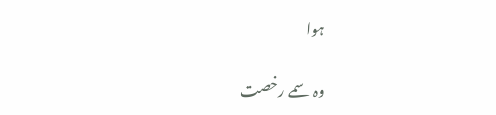ہوا

وہ سمے رخصت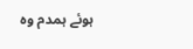ہوئے ہمدم وہ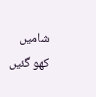شامیں کھو گئیں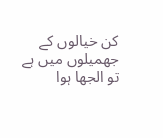کن خیالوں کے جھمیلوں میں ہے تو الجھا ہوا